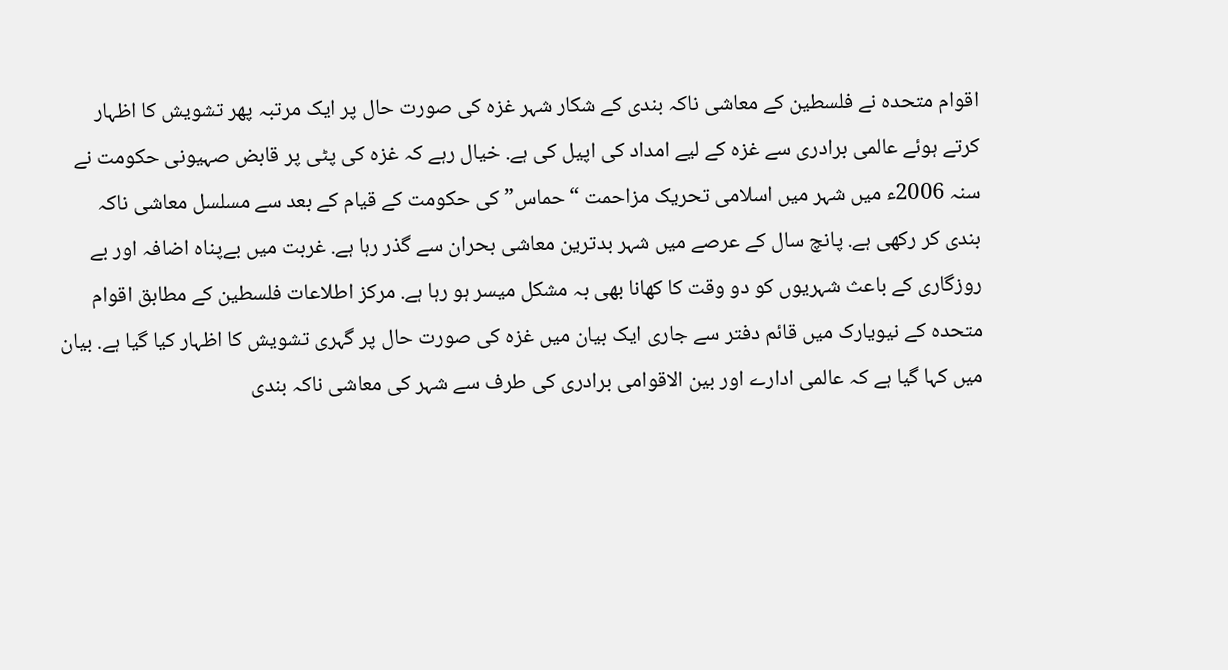اقوام متحدہ نے فلسطین کے معاشی ناکہ بندی کے شکار شہر غزہ کی صورت حال پر ایک مرتبہ پھر تشویش کا اظہار کرتے ہوئے عالمی برادری سے غزہ کے لیے امداد کی اپیل کی ہے. خیال رہے کہ غزہ کی پٹی پر قابض صہیونی حکومت نے سنہ 2006ء میں شہر میں اسلامی تحریک مزاحمت “حماس” کی حکومت کے قیام کے بعد سے مسلسل معاشی ناکہ بندی کر رکھی ہے. پانچ سال کے عرصے میں شہر بدترین معاشی بحران سے گذر رہا ہے. غربت میں بےپناہ اضافہ اور بے روزگاری کے باعث شہریوں کو دو وقت کا کھانا بھی بہ مشکل میسر ہو رہا ہے. مرکز اطلاعات فلسطین کے مطابق اقوام متحدہ کے نیویارک میں قائم دفتر سے جاری ایک بیان میں غزہ کی صورت حال پر گہری تشویش کا اظہار کیا گیا ہے. بیان میں کہا گیا ہے کہ عالمی ادارے اور بین الاقوامی برادری کی طرف سے شہر کی معاشی ناکہ بندی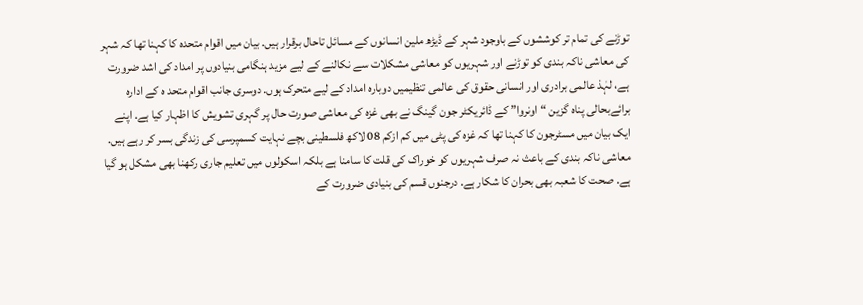توڑنے کی تمام تر کوششوں کے باوجود شہر کے ڈیڑھ ملین انسانوں کے مسائل تاحال برقرار ہیں. بیان میں اقوام متحدہ کا کہنا تھا کہ شہر کی معاشی ناکہ بندی کو توڑنے اور شہریوں کو معاشی مشکلات سے نکالنے کے لیے مزید ہنگامی بنیادوں پر امداد کی اشد ضرورت ہے، لہٰذ عالمی برادری اور انسانی حقوق کی عالمی تنظیمیں دوبارہ امداد کے لیے متحرک ہوں. دوسری جانب اقوام متحد ہ کے ادارہ برائےبحالی پناہ گزین “اونروا” کے ڈائریکٹر جون گینگ نے بھی غزہ کی معاشی صورت حال پر گہری تشویش کا اظہار کیا ہے. اپنے ایک بیان میں مسٹرجون کا کہنا تھا کہ غزہ کی پٹی میں کم ازکم 08 لاکھ فلسطینی بچے نہایت کسمپرسی کی زندگی بسر کر رہے ہیں. معاشی ناکہ بندی کے باعث نہ صرف شہریوں کو خوراک کی قلت کا سامنا ہے بلکہ اسکولوں میں تعلیم جاری رکھنا بھی مشکل ہو گیا ہے. صحت کا شعبہ بھی بحران کا شکار ہے. درجنوں قسم کی بنیادی ضرورت کے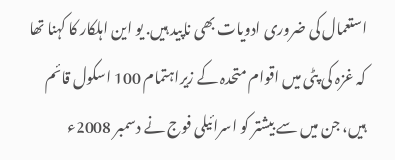استعمال کی ضروری ادویات بھی ناپید ہیں. یو این اہلکار کا کہنا تھا کہ غزہ کی پٹی میں اقوام متحدہ کے زیراہتمام 100 اسکول قائم ہیں، جن میں سے بیشتر کو اسرائیلی فوج نے دسمبر 2008ء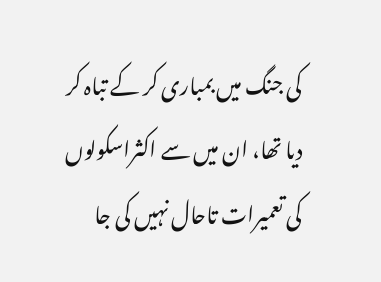کی جنگ میں بمباری کر کے تباہ کر دیا تھا، ان میں سے اکثراسکولوں کی تعمیرات تاحال نہیں کی جا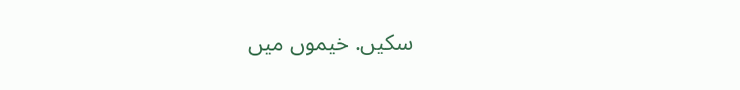سکیں. خیموں میں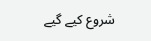شروع کیے گیے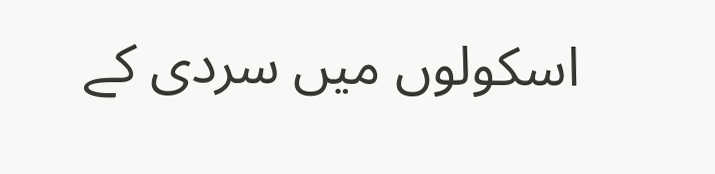اسکولوں میں سردی کے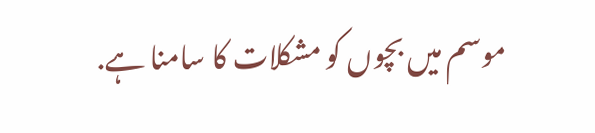موسم میں بچوں کو مشکلات کا سامنا ہے.